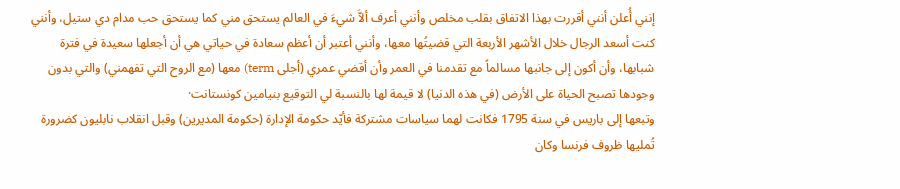إنني أُعلن أنني أقررت بهذا الاتفاق بقلب مخلص وأنني أعرف ألاَّ شيءَ في العالم يستحق مني كما يستحق حب مدام دي ستيل، وأنني كنت أسعد الرجال خلال الأشهر الأربعة التي قضيتُها معها، وأنني أعتبر أن أعظم سعادة في حياتي هي أن أجعلها سعيدة في فترة شبابها، وأن أكون إلى جانبها مسالماً مع تقدمنا في العمر وأن أقضي عمري (أجلى term) معها (مع الروح التي تفهمني) والتي بدون وجودها تصبح الحياة على الأرض (في هذه الدنيا) لا قيمة لها بالنسبة لي التوقيع بنيامين كونستانت·
وتبعها إلى باريس في سنة 1795 فكانت لهما سياسات مشتركة فأيّد حكومة الإدارة (حكومة المديرين) وقبل انقلاب نابليون كضرورة تُمليها ظروف فرنسا وكان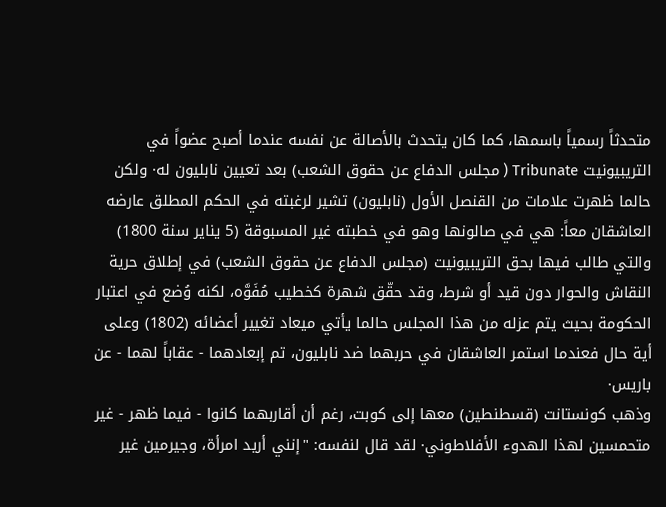متحدثاً رسمياً باسمها، كما كان يتحدث بالأصالة عن نفسه عندما أصبح عضواً في التريبيونيت Tribunate ( مجلس الدفاع عن حقوق الشعب) بعد تعيين نابليون له· ولكن حالما ظهرت علامات من القنصل الأول (نابليون) تشير لرغبته في الحكم المطلق عارضه العاشقان معاً: هي في صالونها وهو في خطبته غير المسبوقة (5 يناير سنة 1800) والتي طالب فيها بحق التريبيونيت (مجلس الدفاع عن حقوق الشعب) في إطلاق حرية النقاش والحوار دون قيد أو شرط، وقد حقّق شهرة كخطيب مُفَوَّه، لكنه وُضع في اعتبار الحكومة بحيث يتم عزله من هذا المجلس حالما يأتي ميعاد تغيير أعضائه (1802) وعلى أية حال فعندما استمر العاشقان في حربهما ضد نابليون، تم إبعادهما - عقاباً لهما - عن باريس·
وذهب كونستانت (قسطنطين) معها إلى كوبت، رغم أن أقاربهما كانوا - فيما ظهر - غير متحمسين لهذا الهدوء الأفلاطوني· لقد قال لنفسه: "إنني أريد امرأة، وجيرمين غير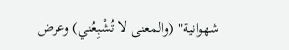شهوانية" (والمعنى لا تُشْبِعُني) وعرض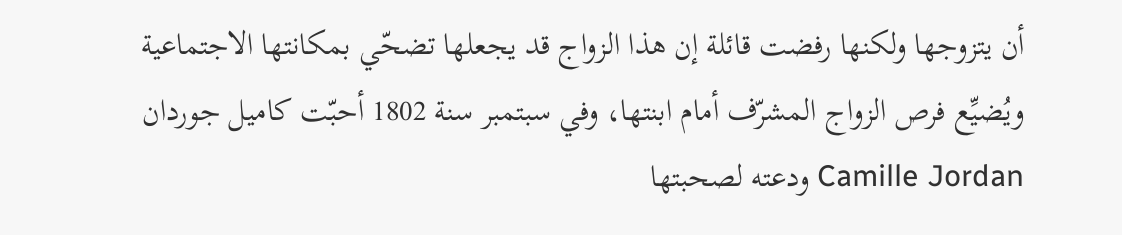أن يتزوجها ولكنها رفضت قائلة إن هذا الزواج قد يجعلها تضحّي بمكانتها الاجتماعية ويُضيِّع فرص الزواج المشرّف أمام ابنتها، وفي سبتمبر سنة 1802 أحبّت كاميل جوردان Camille Jordan ودعته لصحبتها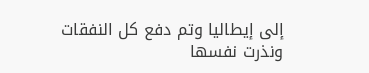إلى إيطاليا وتم دفع كل النفقات ونذرت نفسها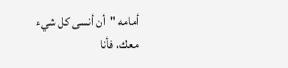أمامه "أن أنسى كل شيء معك، فأنا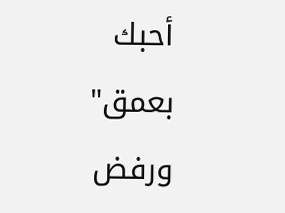أحبك بعمق" ورفض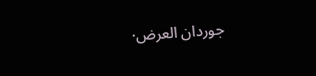جوردان العرض·